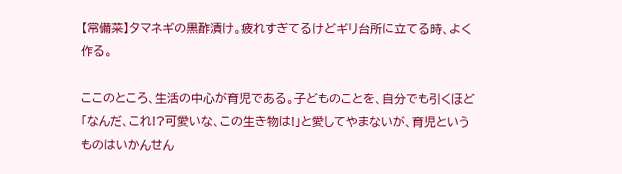【常備菜】タマネギの黒酢漬け。疲れすぎてるけどギリ台所に立てる時、よく作る。

ここのところ、生活の中心が育児である。子どものことを、自分でも引くほど「なんだ、これ!?可愛いな、この生き物は!」と愛してやまないが、育児というものはいかんせん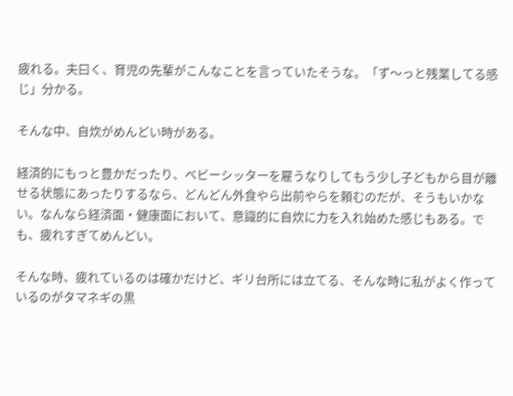疲れる。夫曰く、育児の先輩がこんなことを言っていたそうな。「ず〜っと残業してる感じ」分かる。

そんな中、自炊がめんどい時がある。

経済的にもっと豊かだったり、ベビーシッターを雇うなりしてもう少し子どもから目が離せる状態にあったりするなら、どんどん外食やら出前やらを頼むのだが、そうもいかない。なんなら経済面・健康面において、意識的に自炊に力を入れ始めた感じもある。でも、疲れすぎてめんどい。

そんな時、疲れているのは確かだけど、ギリ台所には立てる、そんな時に私がよく作っているのがタマネギの黒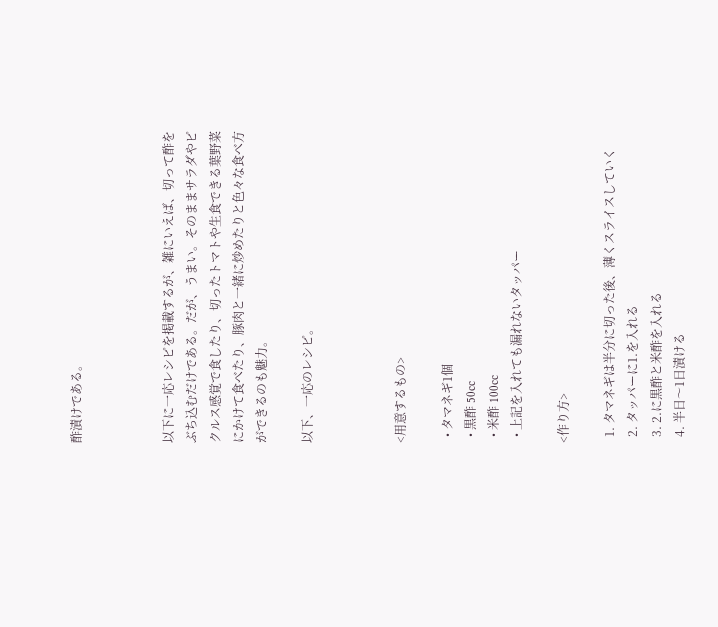酢漬けである。



以下に一応レシピを掲載するが、雑にいえば、切って酢をぶち込むだけである。だが、うまい。そのままサラダやピクルス感覚で食したり、切ったトマトや生食できる葉野菜にかけて食べたり、豚肉と一緒に炒めたりと色々な食べ方ができるのも魅力。

以下、一応のレシピ。



<用意するもの>

  • タマネギ1個
  • 黒酢 50cc
  • 米酢 100cc
  • 上記を入れても漏れないタッパー

<作り方>

  1. タマネギは半分に切った後、薄くスライスしていく
  2. タッパーに1.を入れる
  3. 2.に黒酢と米酢を入れる
  4. 半日〜1日漬ける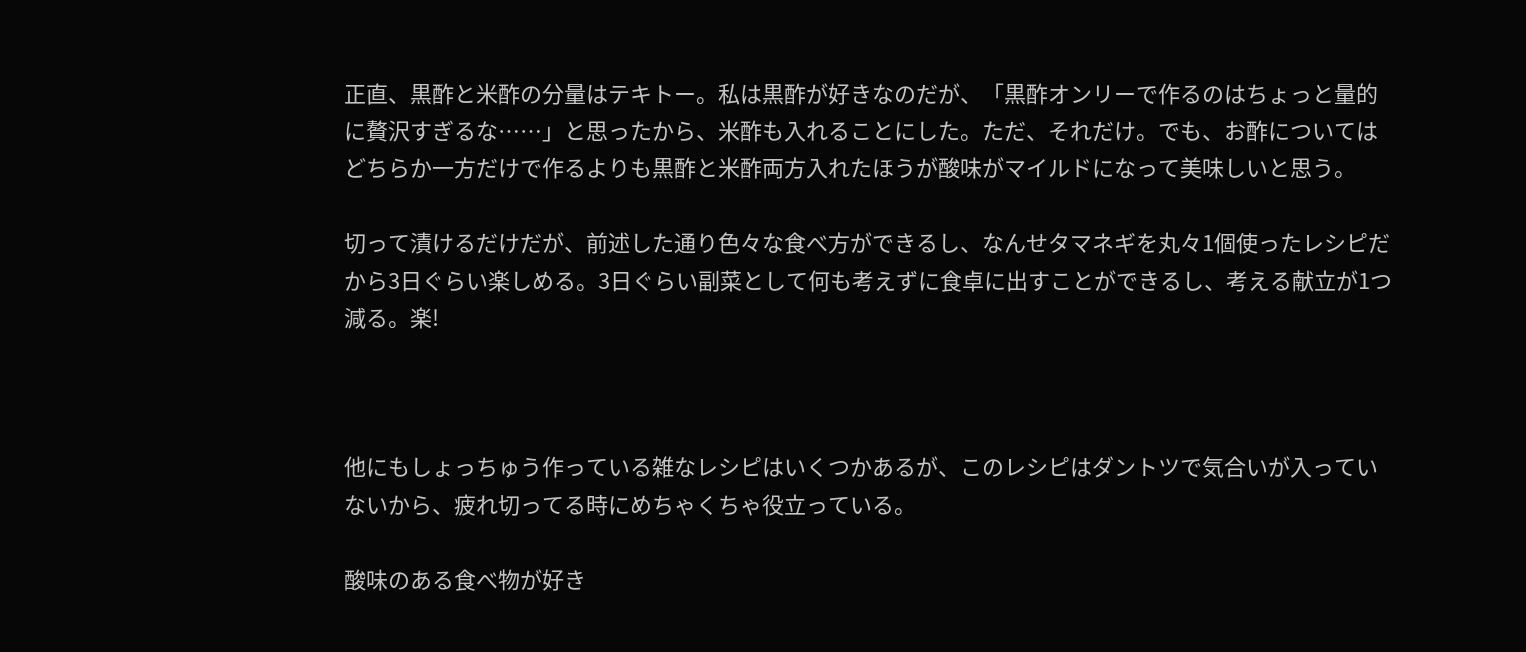正直、黒酢と米酢の分量はテキトー。私は黒酢が好きなのだが、「黒酢オンリーで作るのはちょっと量的に贅沢すぎるな……」と思ったから、米酢も入れることにした。ただ、それだけ。でも、お酢についてはどちらか一方だけで作るよりも黒酢と米酢両方入れたほうが酸味がマイルドになって美味しいと思う。

切って漬けるだけだが、前述した通り色々な食べ方ができるし、なんせタマネギを丸々1個使ったレシピだから3日ぐらい楽しめる。3日ぐらい副菜として何も考えずに食卓に出すことができるし、考える献立が1つ減る。楽!



他にもしょっちゅう作っている雑なレシピはいくつかあるが、このレシピはダントツで気合いが入っていないから、疲れ切ってる時にめちゃくちゃ役立っている。

酸味のある食べ物が好き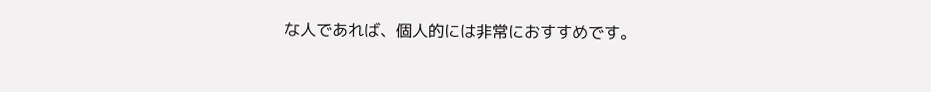な人であれば、個人的には非常におすすめです。